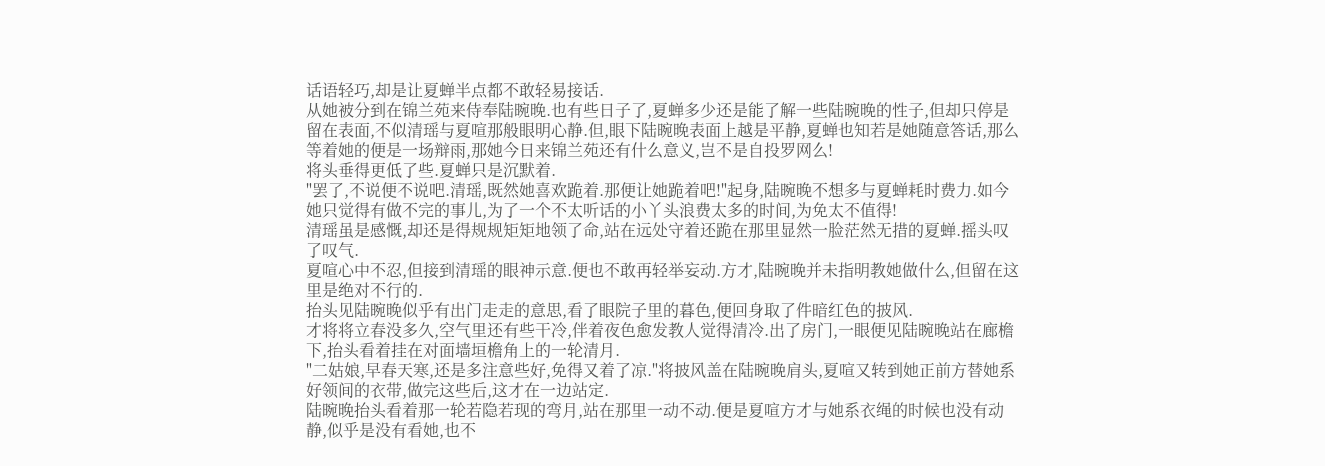话语轻巧,却是让夏蝉半点都不敢轻易接话.
从她被分到在锦兰苑来侍奉陆晼晚.也有些日子了,夏蝉多少还是能了解一些陆晼晚的性子,但却只停是留在表面,不似清瑶与夏喧那般眼明心静.但,眼下陆晼晚表面上越是平静,夏蝉也知若是她随意答话,那么等着她的便是一场辩雨,那她今日来锦兰苑还有什么意义,岂不是自投罗网么!
将头垂得更低了些.夏蝉只是沉默着.
"罢了,不说便不说吧.清瑶,既然她喜欢跪着.那便让她跪着吧!"起身,陆晼晚不想多与夏蝉耗时费力.如今她只觉得有做不完的事儿,为了一个不太听话的小丫头浪费太多的时间,为免太不值得!
清瑶虽是感慨,却还是得规规矩矩地领了命,站在远处守着还跪在那里显然一脸茫然无措的夏蝉.摇头叹了叹气.
夏喧心中不忍,但接到清瑶的眼神示意.便也不敢再轻举妄动.方才,陆晼晚并未指明教她做什么,但留在这里是绝对不行的.
抬头见陆晼晚似乎有出门走走的意思,看了眼院子里的暮色,便回身取了件暗红色的披风.
才将将立春没多久,空气里还有些干冷,伴着夜色愈发教人觉得清冷.出了房门,一眼便见陆晼晚站在廊檐下,抬头看着挂在对面墙垣檐角上的一轮清月.
"二姑娘,早春天寒,还是多注意些好,免得又着了凉."将披风盖在陆晼晚肩头,夏喧又转到她正前方替她系好领间的衣带,做完这些后,这才在一边站定.
陆晼晚抬头看着那一轮若隐若现的弯月,站在那里一动不动.便是夏喧方才与她系衣绳的时候也没有动静,似乎是没有看她,也不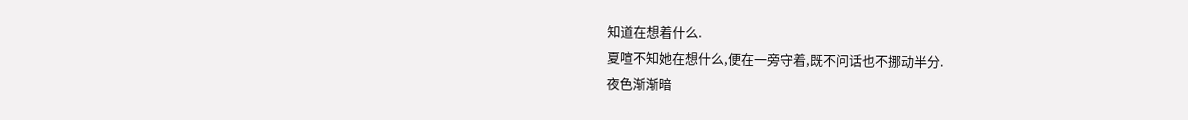知道在想着什么.
夏喧不知她在想什么,便在一旁守着,既不问话也不挪动半分.
夜色渐渐暗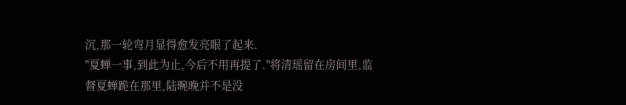沉,那一轮弯月显得愈发亮眼了起来.
"夏蝉一事,到此为止,今后不用再提了."将清瑶留在房间里,监督夏蝉跪在那里,陆晼晚并不是没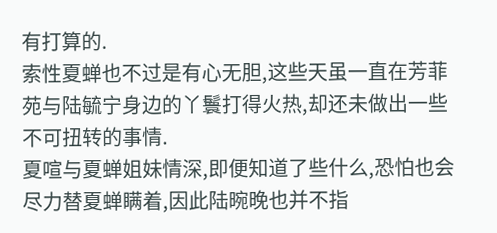有打算的.
索性夏蝉也不过是有心无胆,这些天虽一直在芳菲苑与陆毓宁身边的丫鬟打得火热,却还未做出一些不可扭转的事情.
夏喧与夏蝉姐妹情深,即便知道了些什么,恐怕也会尽力替夏蝉瞒着,因此陆晼晚也并不指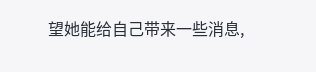望她能给自己带来一些消息,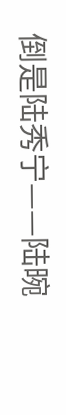倒是陆秀宁——陆晼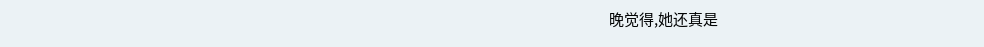晚觉得,她还真是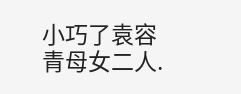小巧了袁容青母女二人.